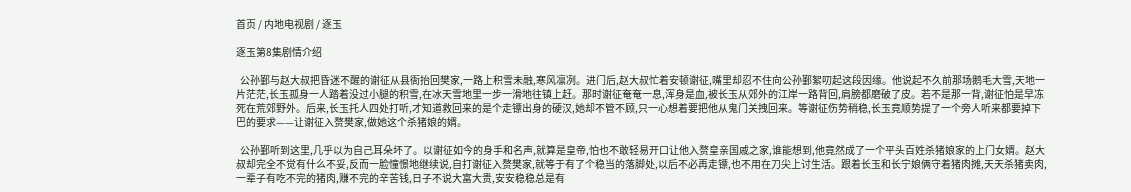首页 / 内地电视剧 / 逐玉

逐玉第8集剧情介绍

  公孙鄞与赵大叔把昏迷不醒的谢征从县衙抬回樊家,一路上积雪未融,寒风凛冽。进门后,赵大叔忙着安顿谢征,嘴里却忍不住向公孙鄞絮叨起这段因缘。他说起不久前那场鹅毛大雪,天地一片茫茫,长玉孤身一人踏着没过小腿的积雪,在冰天雪地里一步一滑地往镇上赶。那时谢征奄奄一息,浑身是血,被长玉从郊外的江岸一路背回,肩膀都磨破了皮。若不是那一背,谢征怕是早冻死在荒郊野外。后来,长玉托人四处打听,才知道救回来的是个走镖出身的硬汉,她却不管不顾,只一心想着要把他从鬼门关拽回来。等谢征伤势稍稳,长玉竟顺势提了一个旁人听来都要掉下巴的要求——让谢征入赘樊家,做她这个杀猪娘的婿。

  公孙鄞听到这里,几乎以为自己耳朵坏了。以谢征如今的身手和名声,就算是皇帝,怕也不敢轻易开口让他入赘皇亲国戚之家,谁能想到,他竟然成了一个平头百姓杀猪娘家的上门女婿。赵大叔却完全不觉有什么不妥,反而一脸憧憬地继续说,自打谢征入赘樊家,就等于有了个稳当的落脚处,以后不必再走镖,也不用在刀尖上讨生活。跟着长玉和长宁娘俩守着猪肉摊,天天杀猪卖肉,一辈子有吃不完的猪肉,赚不完的辛苦钱,日子不说大富大贵,安安稳稳总是有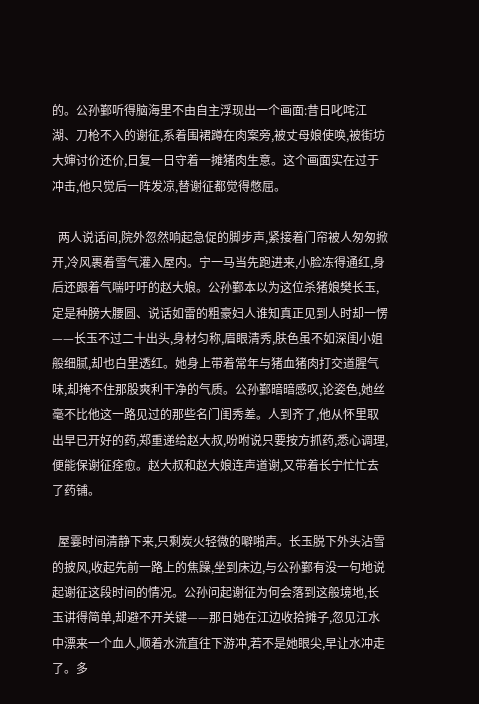的。公孙鄞听得脑海里不由自主浮现出一个画面:昔日叱咤江湖、刀枪不入的谢征,系着围裙蹲在肉案旁,被丈母娘使唤,被街坊大婶讨价还价,日复一日守着一摊猪肉生意。这个画面实在过于冲击,他只觉后一阵发凉,替谢征都觉得憋屈。

  两人说话间,院外忽然响起急促的脚步声,紧接着门帘被人匆匆掀开,冷风裹着雪气灌入屋内。宁一马当先跑进来,小脸冻得通红,身后还跟着气喘吁吁的赵大娘。公孙鄞本以为这位杀猪娘樊长玉,定是种膀大腰圆、说话如雷的粗豪妇人谁知真正见到人时却一愣——长玉不过二十出头,身材匀称,眉眼清秀,肤色虽不如深闺小姐般细腻,却也白里透红。她身上带着常年与猪血猪肉打交道腥气味,却掩不住那股爽利干净的气质。公孙鄞暗暗感叹,论姿色,她丝毫不比他这一路见过的那些名门闺秀差。人到齐了,他从怀里取出早已开好的药,郑重递给赵大叔,吩咐说只要按方抓药,悉心调理,便能保谢征痊愈。赵大叔和赵大娘连声道谢,又带着长宁忙忙去了药铺。

  屋霎时间清静下来,只剩炭火轻微的噼啪声。长玉脱下外头沾雪的披风,收起先前一路上的焦躁,坐到床边,与公孙鄞有没一句地说起谢征这段时间的情况。公孙问起谢征为何会落到这般境地,长玉讲得简单,却避不开关键——那日她在江边收拾摊子,忽见江水中漂来一个血人,顺着水流直往下游冲,若不是她眼尖,早让水冲走了。多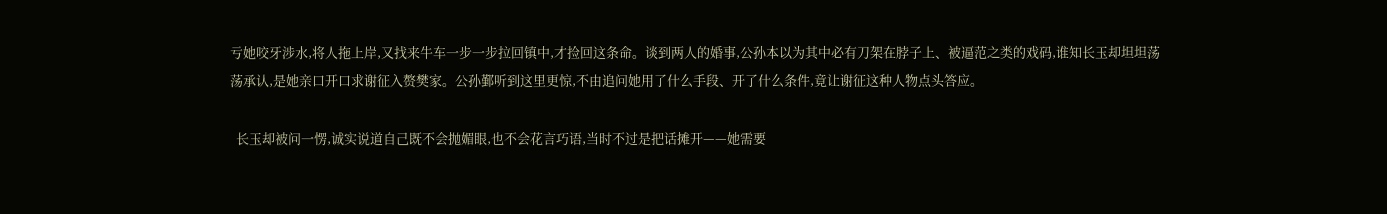亏她咬牙涉水,将人拖上岸,又找来牛车一步一步拉回镇中,才捡回这条命。谈到两人的婚事,公孙本以为其中必有刀架在脖子上、被逼范之类的戏码,谁知长玉却坦坦荡荡承认,是她亲口开口求谢征入赘樊家。公孙鄞听到这里更惊,不由追问她用了什么手段、开了什么条件,竟让谢征这种人物点头答应。

  长玉却被问一愣,诚实说道自己既不会抛媚眼,也不会花言巧语,当时不过是把话摊开——她需要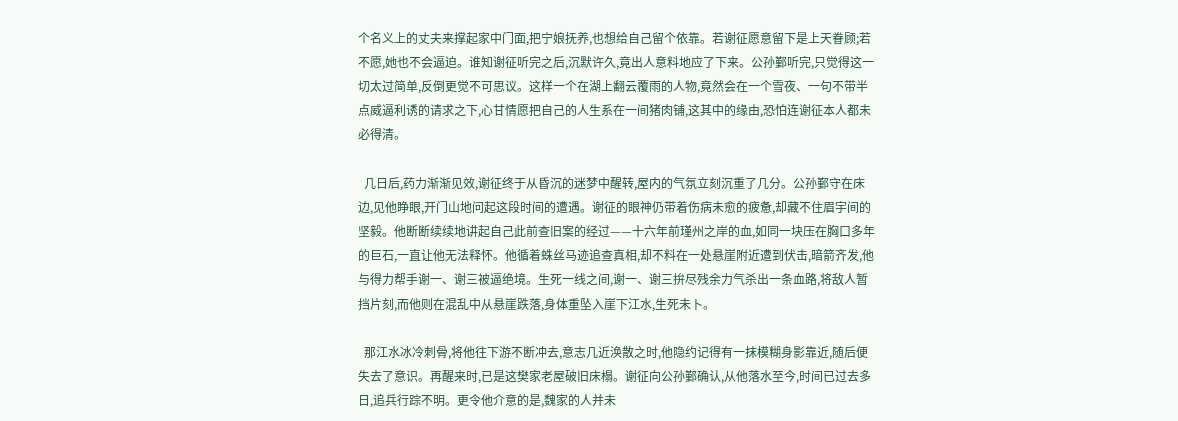个名义上的丈夫来撑起家中门面,把宁娘抚养,也想给自己留个依靠。若谢征愿意留下是上天眷顾;若不愿,她也不会逼迫。谁知谢征听完之后,沉默许久,竟出人意料地应了下来。公孙鄞听完,只觉得这一切太过简单,反倒更觉不可思议。这样一个在湖上翻云覆雨的人物,竟然会在一个雪夜、一句不带半点威逼利诱的请求之下,心甘情愿把自己的人生系在一间猪肉铺,这其中的缘由,恐怕连谢征本人都未必得清。

  几日后,药力渐渐见效,谢征终于从昏沉的迷梦中醒转,屋内的气氛立刻沉重了几分。公孙鄞守在床边,见他睁眼,开门山地问起这段时间的遭遇。谢征的眼神仍带着伤病未愈的疲惫,却藏不住眉宇间的坚毅。他断断续续地讲起自己此前查旧案的经过——十六年前瑾州之岸的血,如同一块压在胸口多年的巨石,一直让他无法释怀。他循着蛛丝马迹追查真相,却不料在一处悬崖附近遭到伏击,暗箭齐发,他与得力帮手谢一、谢三被逼绝境。生死一线之间,谢一、谢三拚尽残余力气杀出一条血路,将敌人暂挡片刻,而他则在混乱中从悬崖跌落,身体重坠入崖下江水,生死未卜。

  那江水冰冷刺骨,将他往下游不断冲去,意志几近涣散之时,他隐约记得有一抹模糊身影靠近,随后便失去了意识。再醒来时,已是这樊家老屋破旧床榻。谢征向公孙鄞确认,从他落水至今,时间已过去多日,追兵行踪不明。更令他介意的是,魏家的人并未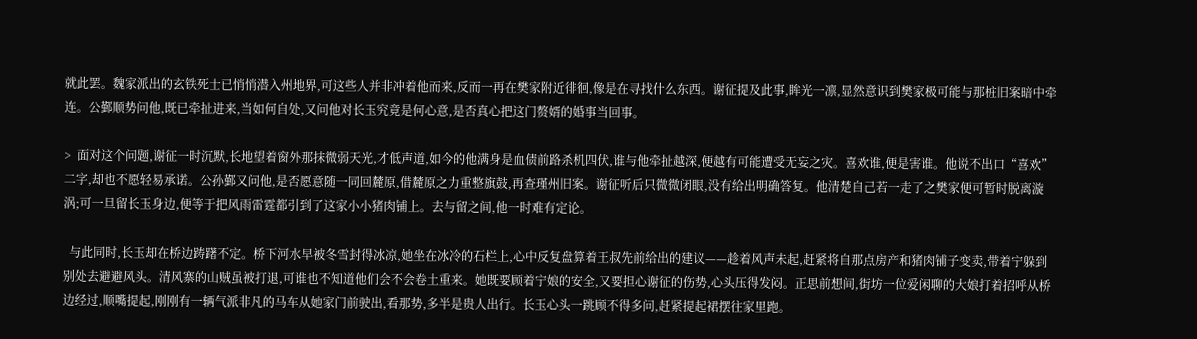就此罢。魏家派出的玄铁死士已悄悄潜入州地界,可这些人并非冲着他而来,反而一再在樊家附近徘徊,像是在寻找什么东西。谢征提及此事,眸光一凛,显然意识到樊家极可能与那桩旧案暗中牵连。公鄞顺势问他,既已牵扯进来,当如何自处,又问他对长玉究竟是何心意,是否真心把这门赘婿的婚事当回事。

>  面对这个问题,谢征一时沉默,长地望着窗外那抹微弱天光,才低声道,如今的他满身是血债前路杀机四伏,谁与他牵扯越深,便越有可能遭受无妄之灾。喜欢谁,便是害谁。他说不出口“喜欢”二字,却也不愿轻易承诺。公孙鄞又问他,是否愿意随一同回麓原,借麓原之力重整旗鼓,再查瑾州旧案。谢征听后只微微闭眼,没有给出明确答复。他清楚自己若一走了之樊家便可暂时脱离漩涡;可一旦留长玉身边,便等于把风雨雷霆都引到了这家小小猪肉铺上。去与留之间,他一时难有定论。

  与此同时,长玉却在桥边踌躇不定。桥下河水早被冬雪封得冰凉,她坐在冰冷的石栏上,心中反复盘算着王叔先前给出的建议——趁着风声未起,赶紧将自那点房产和猪肉铺子变卖,带着宁躲到别处去避避风头。清风寨的山贼虽被打退,可谁也不知道他们会不会卷土重来。她既要顾着宁娘的安全,又要担心谢征的伤势,心头压得发闷。正思前想间,街坊一位爱闲聊的大娘打着招呼从桥边经过,顺嘴提起,刚刚有一辆气派非凡的马车从她家门前驶出,看那势,多半是贵人出行。长玉心头一跳顾不得多问,赶紧提起裙摆往家里跑。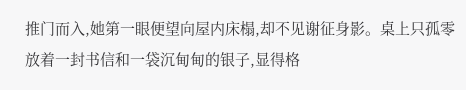推门而入,她第一眼便望向屋内床榻,却不见谢征身影。桌上只孤零放着一封书信和一袋沉甸甸的银子,显得格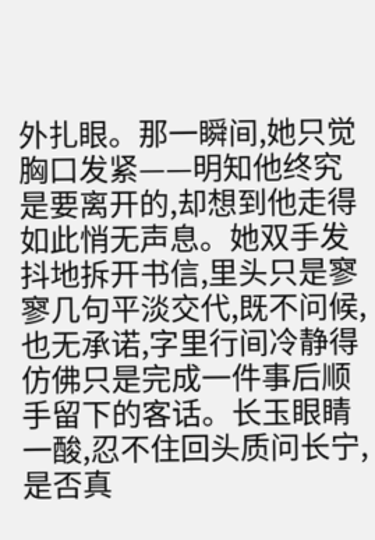外扎眼。那一瞬间,她只觉胸口发紧——明知他终究是要离开的,却想到他走得如此悄无声息。她双手发抖地拆开书信,里头只是寥寥几句平淡交代,既不问候,也无承诺,字里行间冷静得仿佛只是完成一件事后顺手留下的客话。长玉眼睛一酸,忍不住回头质问长宁,是否真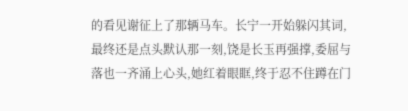的看见谢征上了那辆马车。长宁一开始躲闪其词,最终还是点头默认那一刻,饶是长玉再强撑,委屈与落也一齐涌上心头,她红着眼眶,终于忍不住蹲在门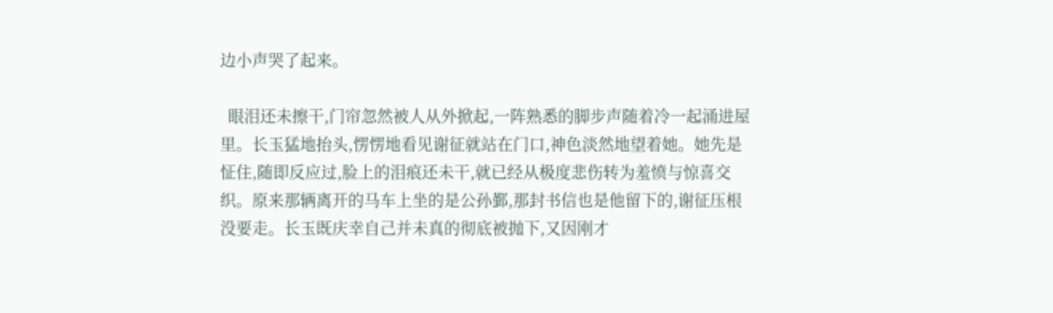边小声哭了起来。

  眼泪还未擦干,门帘忽然被人从外掀起,一阵熟悉的脚步声随着冷一起涌进屋里。长玉猛地抬头,愣愣地看见谢征就站在门口,神色淡然地望着她。她先是怔住,随即反应过,脸上的泪痕还未干,就已经从极度悲伤转为羞愤与惊喜交织。原来那辆离开的马车上坐的是公孙鄞,那封书信也是他留下的,谢征压根没要走。长玉既庆幸自己并未真的彻底被抛下,又因刚才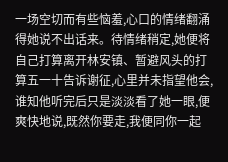一场空切而有些恼羞,心口的情绪翻涌得她说不出话来。待情绪稍定,她便将自己打算离开林安镇、暂避风头的打算五一十告诉谢征,心里并未指望他会,谁知他听完后只是淡淡看了她一眼,便爽快地说,既然你要走,我便同你一起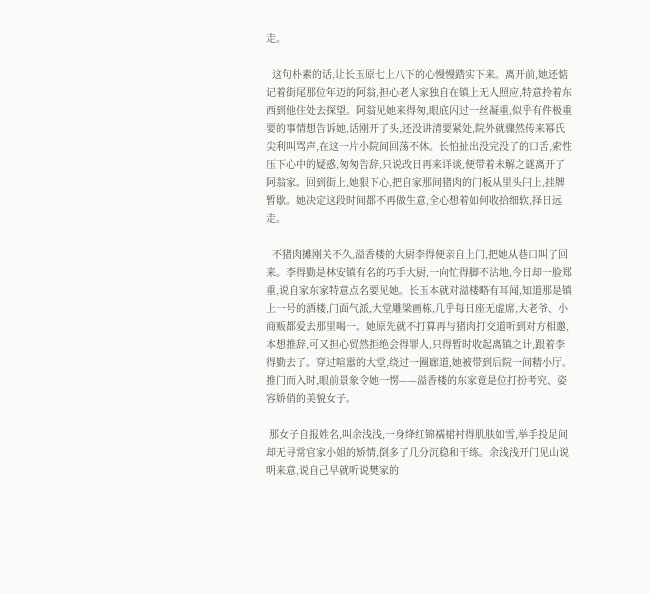走。

  这句朴素的话,让长玉原七上八下的心慢慢踏实下来。离开前,她还惦记着街尾那位年迈的阿翁,担心老人家独自在镇上无人照应,特意拎着东西到他住处去探望。阿翁见她来得匆,眼底闪过一丝凝重,似乎有件极重要的事情想告诉她,话刚开了头,还没讲清要紧处,院外就骤然传来幂氏尖利叫骂声,在这一片小院间回荡不休。长怕扯出没完没了的口舌,索性压下心中的疑惑,匆匆告辞,只说改日再来详谈,便带着未解之谜离开了阿翁家。回到街上,她狠下心,把自家那间猪肉的门板从里头闩上,挂牌暂歇。她决定这段时间都不再做生意,全心想着如何收拾细软,择日远走。

  不猪肉摊刚关不久,溢香楼的大厨李得便亲自上门,把她从巷口叫了回来。李得勤是林安镇有名的巧手大厨,一向忙得脚不沾地,今日却一脸郑重,说自家东家特意点名要见她。长玉本就对溢楼略有耳闻,知道那是镇上一号的酒楼,门面气派,大堂雕梁画栋,几乎每日座无虚席,大老爷、小商贩都爱去那里喝一。她原先就不打算再与猪肉打交道听到对方相邀,本想推辞,可又担心贸然拒绝会得罪人,只得暂时收起离镇之计,跟着李得勤去了。穿过喧嚣的大堂,绕过一圈廊道,她被带到后院一间精小厅。推门而入时,眼前景象令她一愣——溢香楼的东家竟是位打扮考究、姿容娇俏的美貌女子。

 那女子自报姓名,叫余浅浅,一身绛红锦襦裙衬得肌肤如雪,举手投足间却无寻常官家小姐的矫情,倒多了几分沉稳和干练。余浅浅开门见山说明来意,说自己早就听说樊家的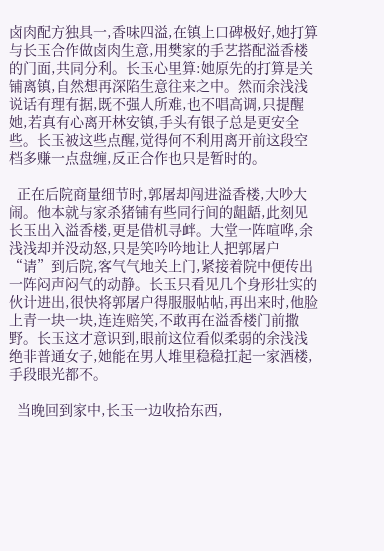卤肉配方独具一,香味四溢,在镇上口碑极好,她打算与长玉合作做卤肉生意,用樊家的手艺搭配溢香楼的门面,共同分利。长玉心里算:她原先的打算是关铺离镇,自然想再深陷生意往来之中。然而余浅浅说话有理有据,既不强人所难,也不唱高调,只提醒她,若真有心离开林安镇,手头有银子总是更安全些。长玉被这些点醒,觉得何不利用离开前这段空档多赚一点盘缠,反正合作也只是暂时的。

  正在后院商量细节时,郭屠却闯进溢香楼,大吵大闹。他本就与家杀猪铺有些同行间的龃龉,此刻见长玉出入溢香楼,更是借机寻衅。大堂一阵喧哗,余浅浅却并没动怒,只是笑吟吟地让人把郭屠户“请”到后院,客气气地关上门,紧接着院中便传出一阵闷声闷气的动静。长玉只看见几个身形壮实的伙计进出,很快将郭屠户得服服帖帖,再出来时,他脸上青一块一块,连连赔笑,不敢再在溢香楼门前撒野。长玉这才意识到,眼前这位看似柔弱的余浅浅绝非普通女子,她能在男人堆里稳稳扛起一家酒楼,手段眼光都不。

  当晚回到家中,长玉一边收拾东西,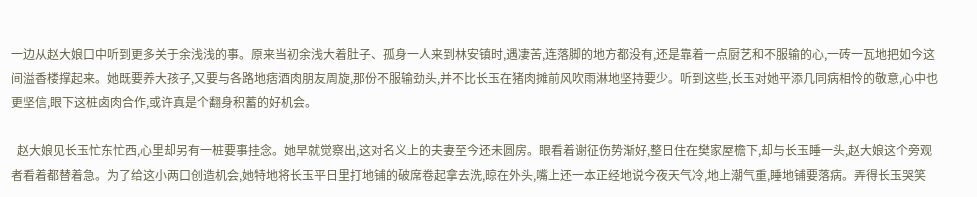一边从赵大娘口中听到更多关于余浅浅的事。原来当初余浅大着肚子、孤身一人来到林安镇时,遇凄苦,连落脚的地方都没有,还是靠着一点厨艺和不服输的心,一砖一瓦地把如今这间溢香楼撑起来。她既要养大孩子,又要与各路地痞酒肉朋友周旋,那份不服输劲头,并不比长玉在猪肉摊前风吹雨淋地坚持要少。听到这些,长玉对她平添几同病相怜的敬意,心中也更坚信,眼下这桩卤肉合作,或许真是个翻身积蓄的好机会。

  赵大娘见长玉忙东忙西,心里却另有一桩要事挂念。她早就觉察出,这对名义上的夫妻至今还未圆房。眼看着谢征伤势渐好,整日住在樊家屋檐下,却与长玉睡一头,赵大娘这个旁观者看着都替着急。为了给这小两口创造机会,她特地将长玉平日里打地铺的破席卷起拿去洗,晾在外头,嘴上还一本正经地说今夜天气冷,地上潮气重,睡地铺要落病。弄得长玉哭笑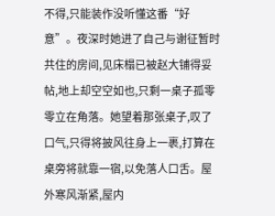不得,只能装作没听懂这番“好意”。夜深时她进了自己与谢征暂时共住的房间,见床榻已被赵大铺得妥帖,地上却空空如也,只剩一桌子孤零零立在角落。她望着那张桌子,叹了口气,只得将披风往身上一裹,打算在桌旁将就靠一宿,以免落人口舌。屋外寒风渐紧,屋内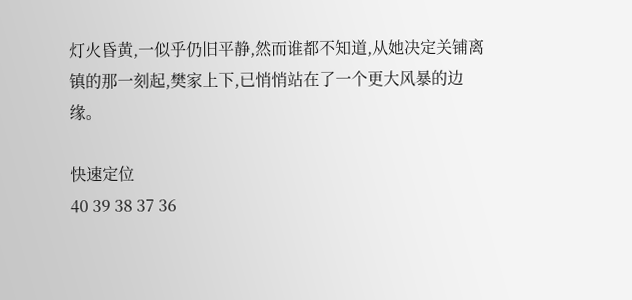灯火昏黄,一似乎仍旧平静,然而谁都不知道,从她决定关铺离镇的那一刻起,樊家上下,已悄悄站在了一个更大风暴的边缘。

快速定位
40 39 38 37 36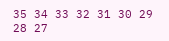35 34 33 32 31 30 29 28 27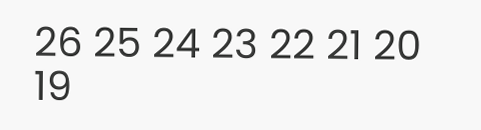26 25 24 23 22 21 20 19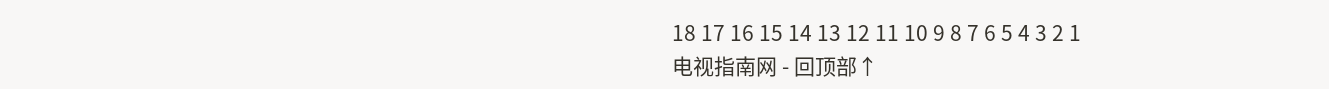18 17 16 15 14 13 12 11 10 9 8 7 6 5 4 3 2 1
电视指南网 - 回顶部↑